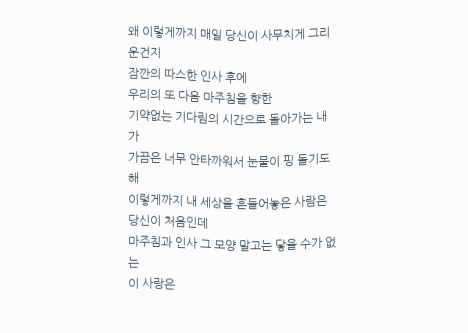왜 이렇게까지 매일 당신이 사무치게 그리운건지
잠깐의 따스한 인사 후에
우리의 또 다음 마주침을 향한
기약없는 기다림의 시간으로 돌아가는 내가
가끔은 너무 안타까워서 눈물이 핑 돌기도 해
이렇게까지 내 세상을 흔들어놓은 사람은 당신이 처음인데
마주침과 인사 그 모양 말고는 닿을 수가 없는
이 사랑은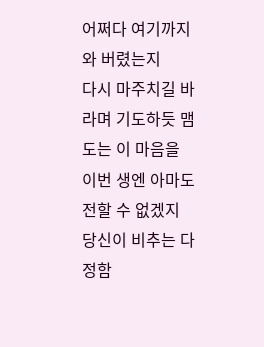어쩌다 여기까지 와 버렸는지
다시 마주치길 바라며 기도하듯 맴도는 이 마음을
이번 생엔 아마도 전할 수 없겠지
당신이 비추는 다정함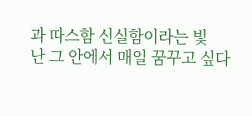과 따스함 신실함이라는 빛
난 그 안에서 매일 꿈꾸고 싶다